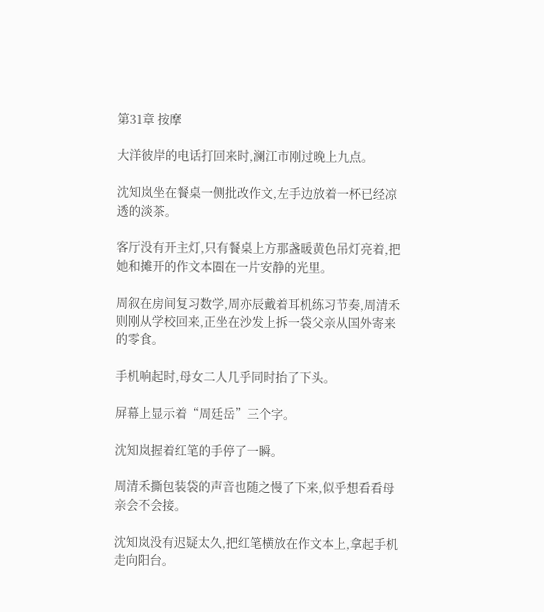第31章 按摩

大洋彼岸的电话打回来时,澜江市刚过晚上九点。

沈知岚坐在餐桌一侧批改作文,左手边放着一杯已经凉透的淡茶。

客厅没有开主灯,只有餐桌上方那盏暖黄色吊灯亮着,把她和摊开的作文本圈在一片安静的光里。

周叙在房间复习数学,周亦辰戴着耳机练习节奏,周清禾则刚从学校回来,正坐在沙发上拆一袋父亲从国外寄来的零食。

手机响起时,母女二人几乎同时抬了下头。

屏幕上显示着“周廷岳”三个字。

沈知岚握着红笔的手停了一瞬。

周清禾撕包装袋的声音也随之慢了下来,似乎想看看母亲会不会接。

沈知岚没有迟疑太久,把红笔横放在作文本上,拿起手机走向阳台。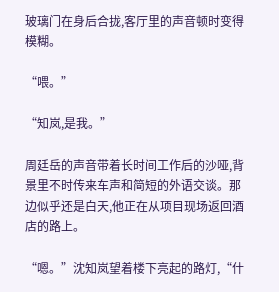玻璃门在身后合拢,客厅里的声音顿时变得模糊。

“喂。”

“知岚,是我。”

周廷岳的声音带着长时间工作后的沙哑,背景里不时传来车声和简短的外语交谈。那边似乎还是白天,他正在从项目现场返回酒店的路上。

“嗯。”沈知岚望着楼下亮起的路灯,“什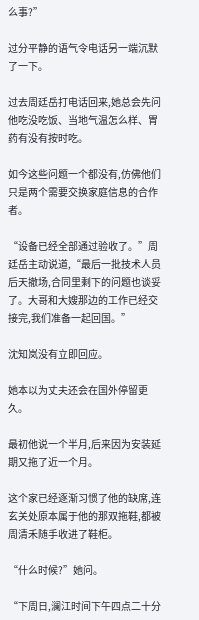么事?”

过分平静的语气令电话另一端沉默了一下。

过去周廷岳打电话回来,她总会先问他吃没吃饭、当地气温怎么样、胃药有没有按时吃。

如今这些问题一个都没有,仿佛他们只是两个需要交换家庭信息的合作者。

“设备已经全部通过验收了。”周廷岳主动说道,“最后一批技术人员后天撤场,合同里剩下的问题也谈妥了。大哥和大嫂那边的工作已经交接完,我们准备一起回国。”

沈知岚没有立即回应。

她本以为丈夫还会在国外停留更久。

最初他说一个半月,后来因为安装延期又拖了近一个月。

这个家已经逐渐习惯了他的缺席,连玄关处原本属于他的那双拖鞋,都被周清禾随手收进了鞋柜。

“什么时候?”她问。

“下周日,澜江时间下午四点二十分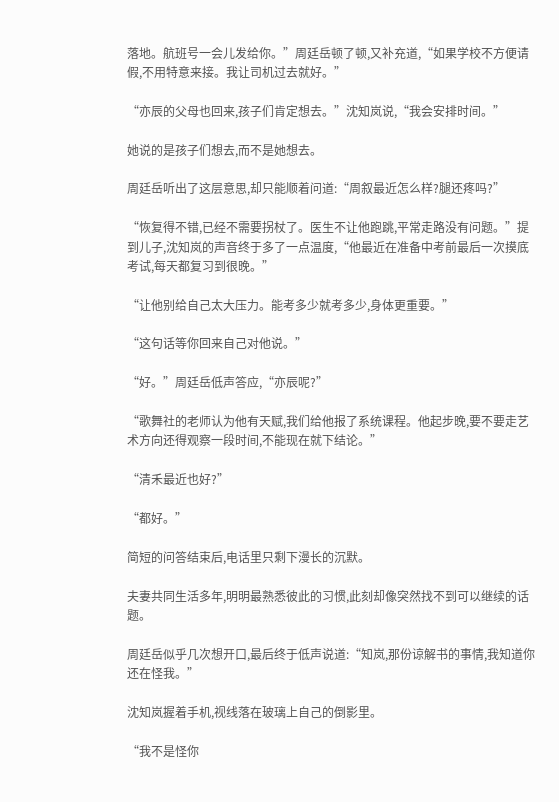落地。航班号一会儿发给你。”周廷岳顿了顿,又补充道,“如果学校不方便请假,不用特意来接。我让司机过去就好。”

“亦辰的父母也回来,孩子们肯定想去。”沈知岚说,“我会安排时间。”

她说的是孩子们想去,而不是她想去。

周廷岳听出了这层意思,却只能顺着问道:“周叙最近怎么样?腿还疼吗?”

“恢复得不错,已经不需要拐杖了。医生不让他跑跳,平常走路没有问题。”提到儿子,沈知岚的声音终于多了一点温度,“他最近在准备中考前最后一次摸底考试,每天都复习到很晚。”

“让他别给自己太大压力。能考多少就考多少,身体更重要。”

“这句话等你回来自己对他说。”

“好。”周廷岳低声答应,“亦辰呢?”

“歌舞社的老师认为他有天赋,我们给他报了系统课程。他起步晚,要不要走艺术方向还得观察一段时间,不能现在就下结论。”

“清禾最近也好?”

“都好。”

简短的问答结束后,电话里只剩下漫长的沉默。

夫妻共同生活多年,明明最熟悉彼此的习惯,此刻却像突然找不到可以继续的话题。

周廷岳似乎几次想开口,最后终于低声说道:“知岚,那份谅解书的事情,我知道你还在怪我。”

沈知岚握着手机,视线落在玻璃上自己的倒影里。

“我不是怪你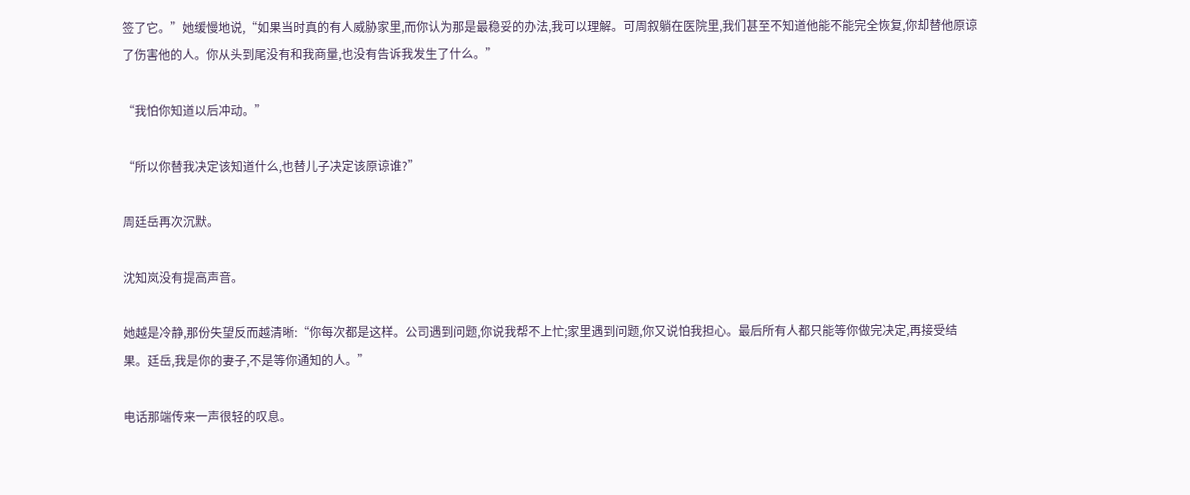签了它。”她缓慢地说,“如果当时真的有人威胁家里,而你认为那是最稳妥的办法,我可以理解。可周叙躺在医院里,我们甚至不知道他能不能完全恢复,你却替他原谅了伤害他的人。你从头到尾没有和我商量,也没有告诉我发生了什么。”

“我怕你知道以后冲动。”

“所以你替我决定该知道什么,也替儿子决定该原谅谁?”

周廷岳再次沉默。

沈知岚没有提高声音。

她越是冷静,那份失望反而越清晰:“你每次都是这样。公司遇到问题,你说我帮不上忙;家里遇到问题,你又说怕我担心。最后所有人都只能等你做完决定,再接受结果。廷岳,我是你的妻子,不是等你通知的人。”

电话那端传来一声很轻的叹息。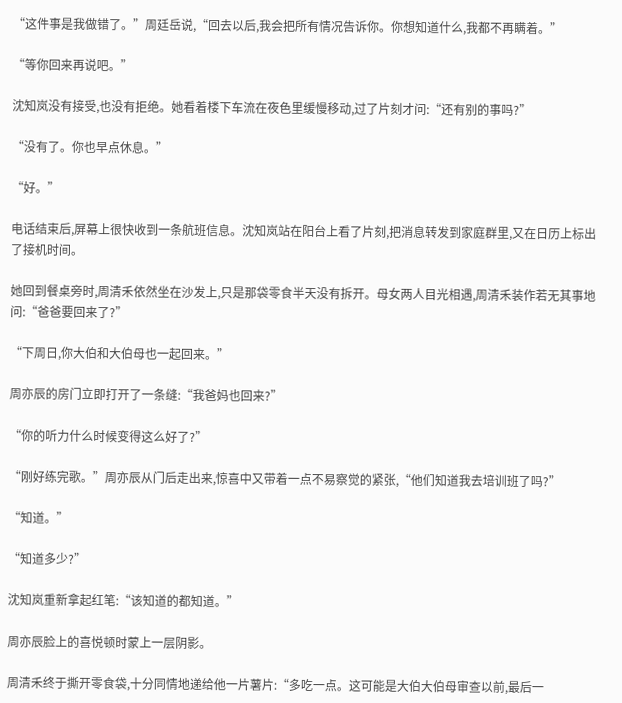“这件事是我做错了。”周廷岳说,“回去以后,我会把所有情况告诉你。你想知道什么,我都不再瞒着。”

“等你回来再说吧。”

沈知岚没有接受,也没有拒绝。她看着楼下车流在夜色里缓慢移动,过了片刻才问:“还有别的事吗?”

“没有了。你也早点休息。”

“好。”

电话结束后,屏幕上很快收到一条航班信息。沈知岚站在阳台上看了片刻,把消息转发到家庭群里,又在日历上标出了接机时间。

她回到餐桌旁时,周清禾依然坐在沙发上,只是那袋零食半天没有拆开。母女两人目光相遇,周清禾装作若无其事地问:“爸爸要回来了?”

“下周日,你大伯和大伯母也一起回来。”

周亦辰的房门立即打开了一条缝:“我爸妈也回来?”

“你的听力什么时候变得这么好了?”

“刚好练完歌。”周亦辰从门后走出来,惊喜中又带着一点不易察觉的紧张,“他们知道我去培训班了吗?”

“知道。”

“知道多少?”

沈知岚重新拿起红笔:“该知道的都知道。”

周亦辰脸上的喜悦顿时蒙上一层阴影。

周清禾终于撕开零食袋,十分同情地递给他一片薯片:“多吃一点。这可能是大伯大伯母审查以前,最后一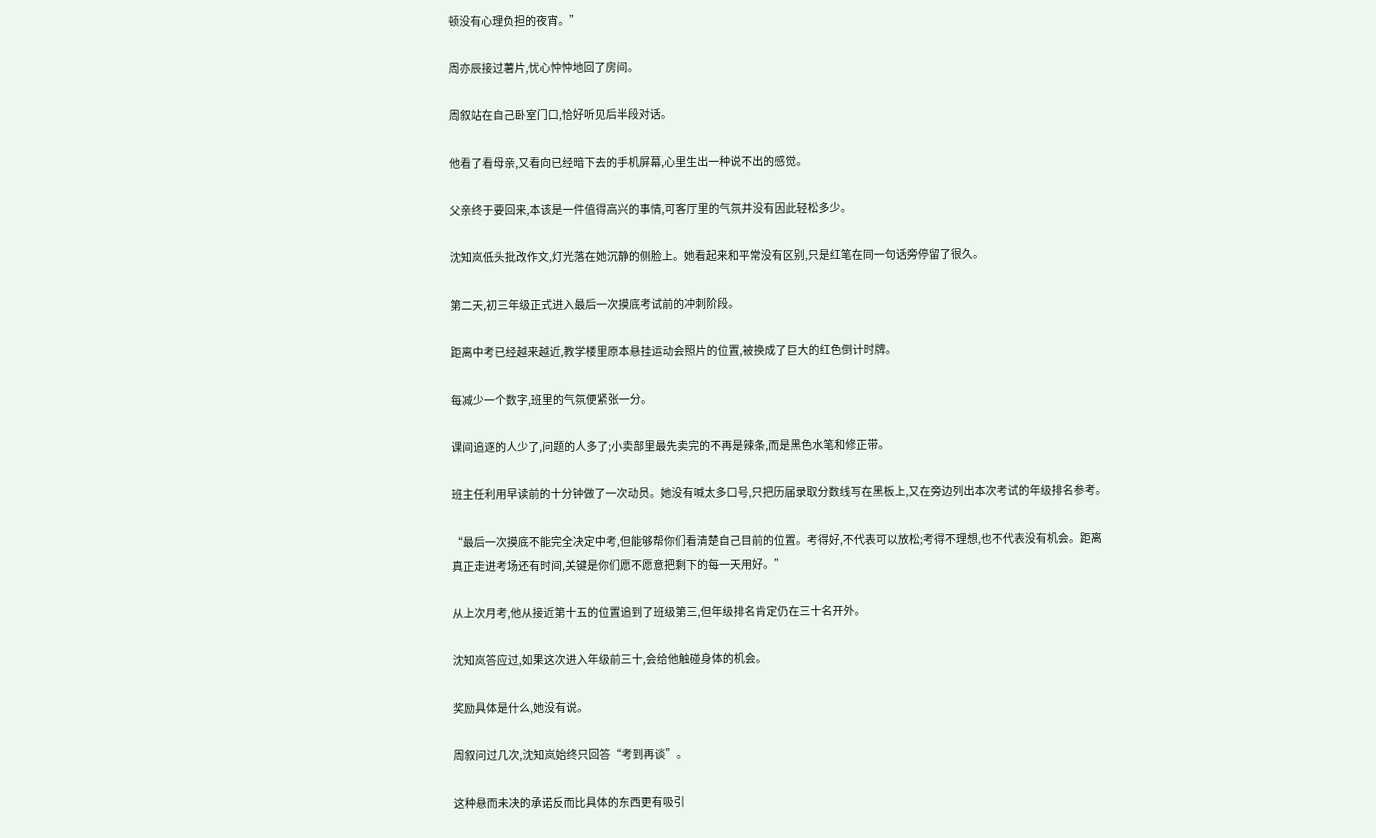顿没有心理负担的夜宵。”

周亦辰接过薯片,忧心忡忡地回了房间。

周叙站在自己卧室门口,恰好听见后半段对话。

他看了看母亲,又看向已经暗下去的手机屏幕,心里生出一种说不出的感觉。

父亲终于要回来,本该是一件值得高兴的事情,可客厅里的气氛并没有因此轻松多少。

沈知岚低头批改作文,灯光落在她沉静的侧脸上。她看起来和平常没有区别,只是红笔在同一句话旁停留了很久。

第二天,初三年级正式进入最后一次摸底考试前的冲刺阶段。

距离中考已经越来越近,教学楼里原本悬挂运动会照片的位置,被换成了巨大的红色倒计时牌。

每减少一个数字,班里的气氛便紧张一分。

课间追逐的人少了,问题的人多了;小卖部里最先卖完的不再是辣条,而是黑色水笔和修正带。

班主任利用早读前的十分钟做了一次动员。她没有喊太多口号,只把历届录取分数线写在黑板上,又在旁边列出本次考试的年级排名参考。

“最后一次摸底不能完全决定中考,但能够帮你们看清楚自己目前的位置。考得好,不代表可以放松;考得不理想,也不代表没有机会。距离真正走进考场还有时间,关键是你们愿不愿意把剩下的每一天用好。”

从上次月考,他从接近第十五的位置追到了班级第三,但年级排名肯定仍在三十名开外。

沈知岚答应过,如果这次进入年级前三十,会给他触碰身体的机会。

奖励具体是什么,她没有说。

周叙问过几次,沈知岚始终只回答“考到再谈”。

这种悬而未决的承诺反而比具体的东西更有吸引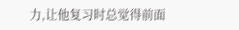力,让他复习时总觉得前面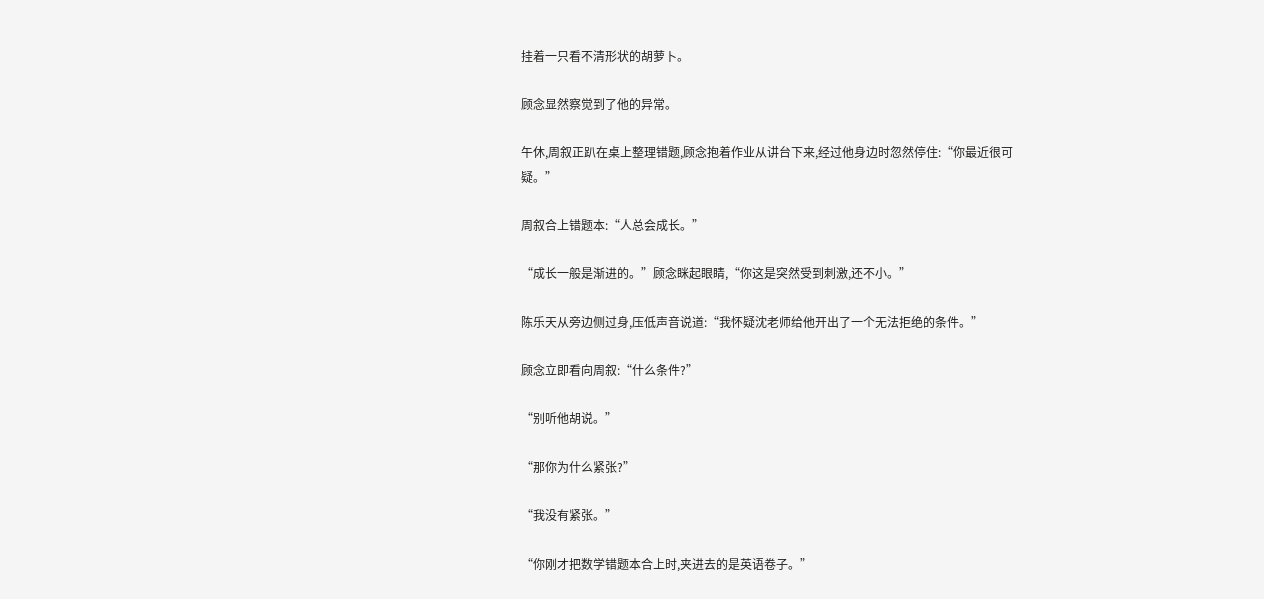挂着一只看不清形状的胡萝卜。

顾念显然察觉到了他的异常。

午休,周叙正趴在桌上整理错题,顾念抱着作业从讲台下来,经过他身边时忽然停住:“你最近很可疑。”

周叙合上错题本:“人总会成长。”

“成长一般是渐进的。”顾念眯起眼睛,“你这是突然受到刺激,还不小。”

陈乐天从旁边侧过身,压低声音说道:“我怀疑沈老师给他开出了一个无法拒绝的条件。”

顾念立即看向周叙:“什么条件?”

“别听他胡说。”

“那你为什么紧张?”

“我没有紧张。”

“你刚才把数学错题本合上时,夹进去的是英语卷子。”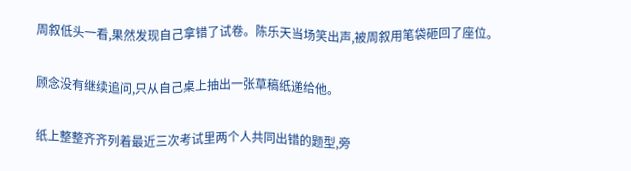周叙低头一看,果然发现自己拿错了试卷。陈乐天当场笑出声,被周叙用笔袋砸回了座位。

顾念没有继续追问,只从自己桌上抽出一张草稿纸递给他。

纸上整整齐齐列着最近三次考试里两个人共同出错的题型,旁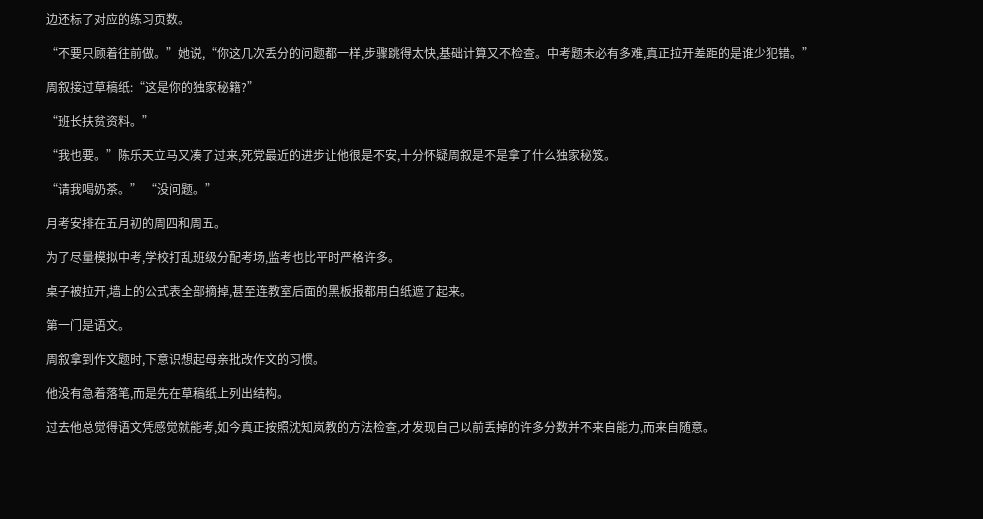边还标了对应的练习页数。

“不要只顾着往前做。”她说,“你这几次丢分的问题都一样,步骤跳得太快,基础计算又不检查。中考题未必有多难,真正拉开差距的是谁少犯错。”

周叙接过草稿纸:“这是你的独家秘籍?”

“班长扶贫资料。”

“我也要。”陈乐天立马又凑了过来,死党最近的进步让他很是不安,十分怀疑周叙是不是拿了什么独家秘笈。

“请我喝奶茶。” “没问题。”

月考安排在五月初的周四和周五。

为了尽量模拟中考,学校打乱班级分配考场,监考也比平时严格许多。

桌子被拉开,墙上的公式表全部摘掉,甚至连教室后面的黑板报都用白纸遮了起来。

第一门是语文。

周叙拿到作文题时,下意识想起母亲批改作文的习惯。

他没有急着落笔,而是先在草稿纸上列出结构。

过去他总觉得语文凭感觉就能考,如今真正按照沈知岚教的方法检查,才发现自己以前丢掉的许多分数并不来自能力,而来自随意。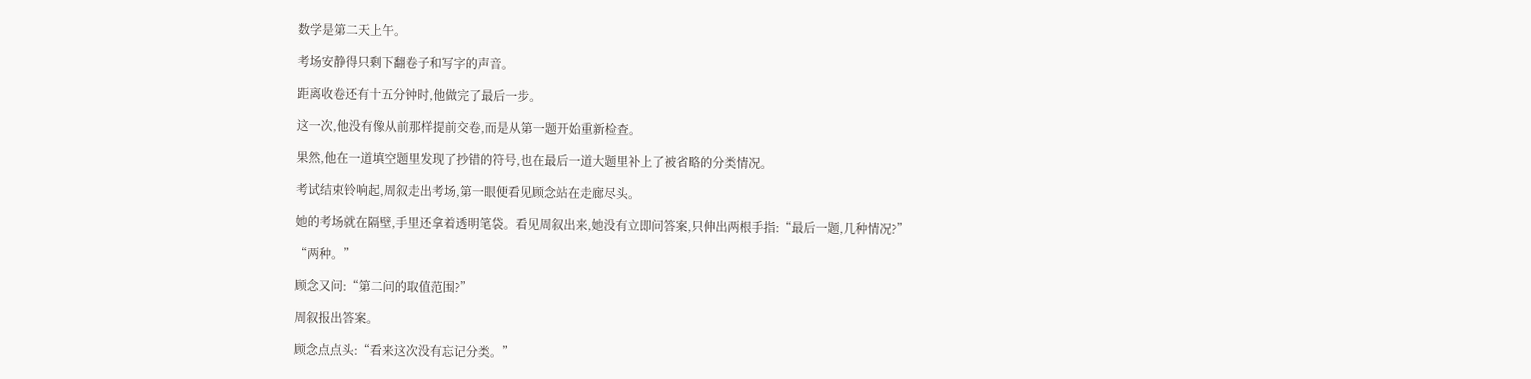数学是第二天上午。

考场安静得只剩下翻卷子和写字的声音。

距离收卷还有十五分钟时,他做完了最后一步。

这一次,他没有像从前那样提前交卷,而是从第一题开始重新检查。

果然,他在一道填空题里发现了抄错的符号,也在最后一道大题里补上了被省略的分类情况。

考试结束铃响起,周叙走出考场,第一眼便看见顾念站在走廊尽头。

她的考场就在隔壁,手里还拿着透明笔袋。看见周叙出来,她没有立即问答案,只伸出两根手指:“最后一题,几种情况?”

“两种。”

顾念又问:“第二问的取值范围?”

周叙报出答案。

顾念点点头:“看来这次没有忘记分类。”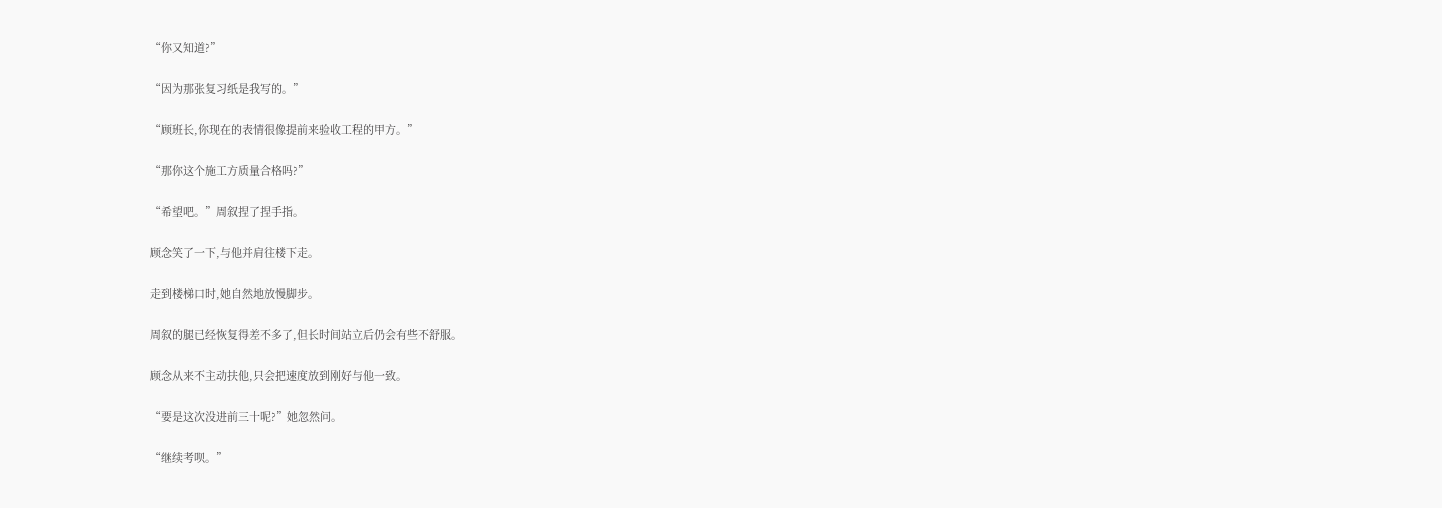“你又知道?”

“因为那张复习纸是我写的。”

“顾班长,你现在的表情很像提前来验收工程的甲方。”

“那你这个施工方质量合格吗?”

“希望吧。”周叙捏了捏手指。

顾念笑了一下,与他并肩往楼下走。

走到楼梯口时,她自然地放慢脚步。

周叙的腿已经恢复得差不多了,但长时间站立后仍会有些不舒服。

顾念从来不主动扶他,只会把速度放到刚好与他一致。

“要是这次没进前三十呢?”她忽然问。

“继续考呗。”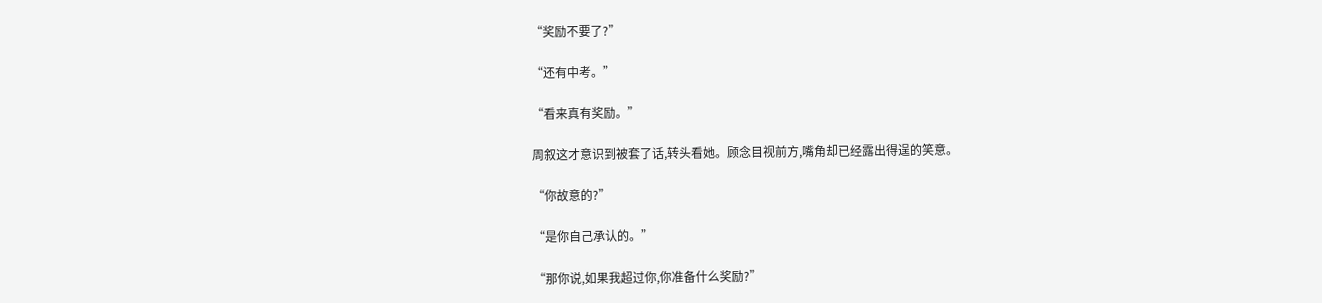“奖励不要了?”

“还有中考。”

“看来真有奖励。”

周叙这才意识到被套了话,转头看她。顾念目视前方,嘴角却已经露出得逞的笑意。

“你故意的?”

“是你自己承认的。”

“那你说,如果我超过你,你准备什么奖励?”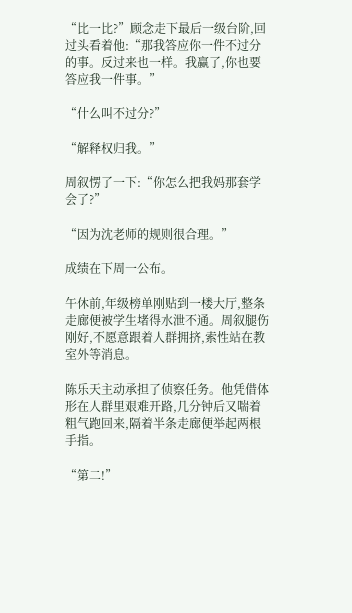“比一比?”顾念走下最后一级台阶,回过头看着他:“那我答应你一件不过分的事。反过来也一样。我赢了,你也要答应我一件事。”

“什么叫不过分?”

“解释权归我。”

周叙愣了一下:“你怎么把我妈那套学会了?”

“因为沈老师的规则很合理。”

成绩在下周一公布。

午休前,年级榜单刚贴到一楼大厅,整条走廊便被学生堵得水泄不通。周叙腿伤刚好,不愿意跟着人群拥挤,索性站在教室外等消息。

陈乐天主动承担了侦察任务。他凭借体形在人群里艰难开路,几分钟后又喘着粗气跑回来,隔着半条走廊便举起两根手指。

“第二!”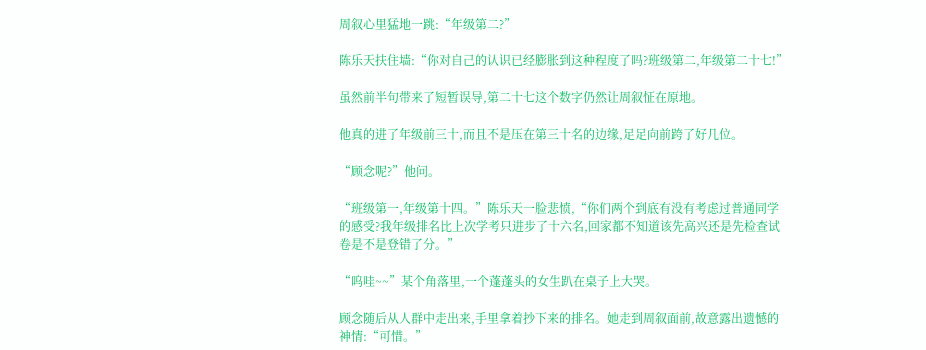周叙心里猛地一跳:“年级第二?”

陈乐天扶住墙:“你对自己的认识已经膨胀到这种程度了吗?班级第二,年级第二十七!”

虽然前半句带来了短暂误导,第二十七这个数字仍然让周叙怔在原地。

他真的进了年级前三十,而且不是压在第三十名的边缘,足足向前跨了好几位。

“顾念呢?”他问。

“班级第一,年级第十四。”陈乐天一脸悲愤,“你们两个到底有没有考虑过普通同学的感受?我年级排名比上次学考只进步了十六名,回家都不知道该先高兴还是先检查试卷是不是登错了分。”

“呜哇~~”某个角落里,一个蓬蓬头的女生趴在桌子上大哭。

顾念随后从人群中走出来,手里拿着抄下来的排名。她走到周叙面前,故意露出遗憾的神情:“可惜。”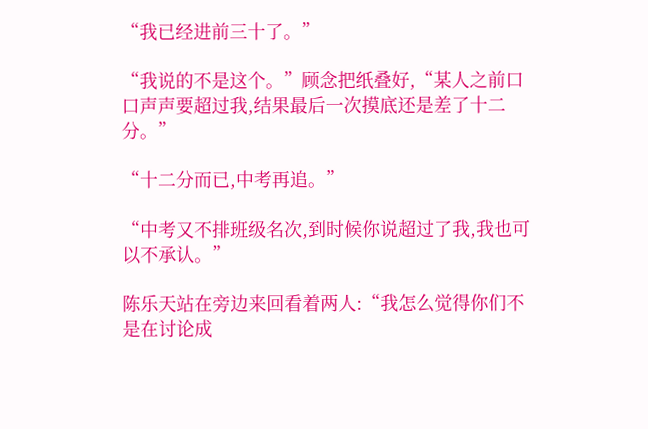“我已经进前三十了。”

“我说的不是这个。”顾念把纸叠好,“某人之前口口声声要超过我,结果最后一次摸底还是差了十二分。”

“十二分而已,中考再追。”

“中考又不排班级名次,到时候你说超过了我,我也可以不承认。”

陈乐天站在旁边来回看着两人:“我怎么觉得你们不是在讨论成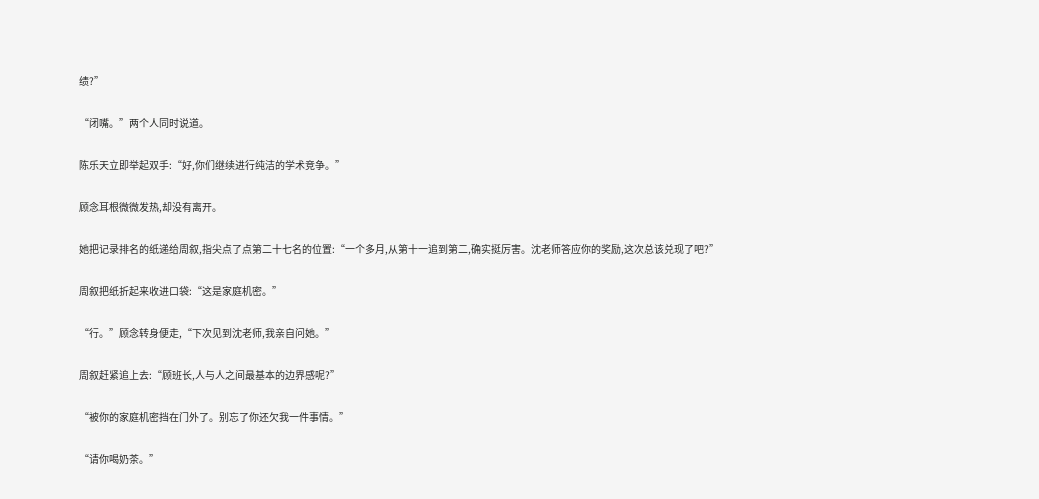绩?”

“闭嘴。”两个人同时说道。

陈乐天立即举起双手:“好,你们继续进行纯洁的学术竞争。”

顾念耳根微微发热,却没有离开。

她把记录排名的纸递给周叙,指尖点了点第二十七名的位置:“一个多月,从第十一追到第二,确实挺厉害。沈老师答应你的奖励,这次总该兑现了吧?”

周叙把纸折起来收进口袋:“这是家庭机密。”

“行。”顾念转身便走,“下次见到沈老师,我亲自问她。”

周叙赶紧追上去:“顾班长,人与人之间最基本的边界感呢?”

“被你的家庭机密挡在门外了。别忘了你还欠我一件事情。”

“请你喝奶茶。”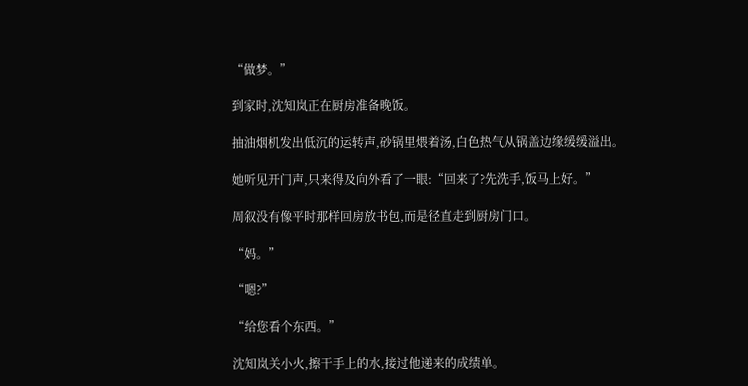“做梦。”

到家时,沈知岚正在厨房准备晚饭。

抽油烟机发出低沉的运转声,砂锅里煨着汤,白色热气从锅盖边缘缓缓溢出。

她听见开门声,只来得及向外看了一眼:“回来了?先洗手,饭马上好。”

周叙没有像平时那样回房放书包,而是径直走到厨房门口。

“妈。”

“嗯?”

“给您看个东西。”

沈知岚关小火,擦干手上的水,接过他递来的成绩单。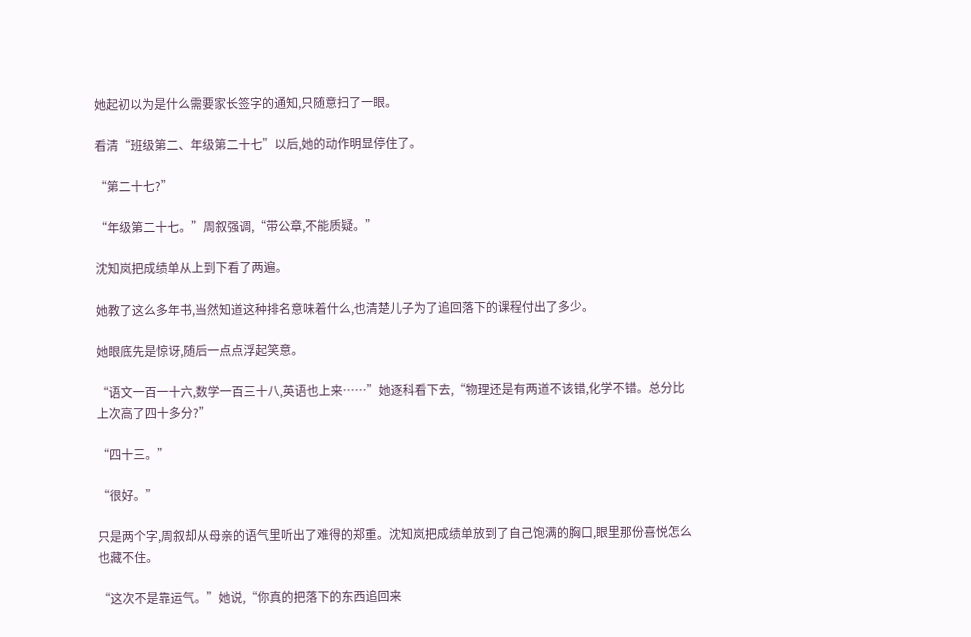她起初以为是什么需要家长签字的通知,只随意扫了一眼。

看清“班级第二、年级第二十七”以后,她的动作明显停住了。

“第二十七?”

“年级第二十七。”周叙强调,“带公章,不能质疑。”

沈知岚把成绩单从上到下看了两遍。

她教了这么多年书,当然知道这种排名意味着什么,也清楚儿子为了追回落下的课程付出了多少。

她眼底先是惊讶,随后一点点浮起笑意。

“语文一百一十六,数学一百三十八,英语也上来……”她逐科看下去,“物理还是有两道不该错,化学不错。总分比上次高了四十多分?”

“四十三。”

“很好。”

只是两个字,周叙却从母亲的语气里听出了难得的郑重。沈知岚把成绩单放到了自己饱满的胸口,眼里那份喜悦怎么也藏不住。

“这次不是靠运气。”她说,“你真的把落下的东西追回来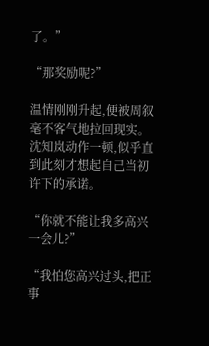了。”

“那奖励呢?”

温情刚刚升起,便被周叙毫不客气地拉回现实。沈知岚动作一顿,似乎直到此刻才想起自己当初许下的承诺。

“你就不能让我多高兴一会儿?”

“我怕您高兴过头,把正事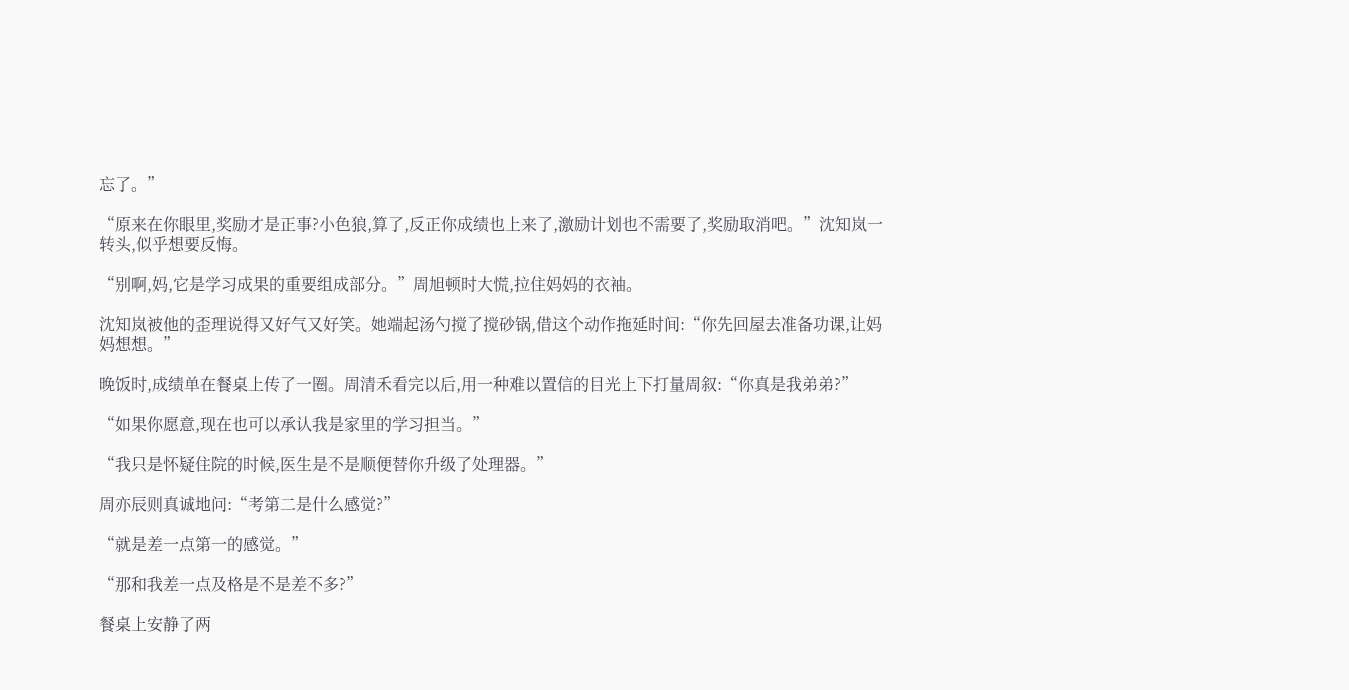忘了。”

“原来在你眼里,奖励才是正事?小色狼,算了,反正你成绩也上来了,激励计划也不需要了,奖励取消吧。”沈知岚一转头,似乎想要反悔。

“别啊,妈,它是学习成果的重要组成部分。”周旭顿时大慌,拉住妈妈的衣袖。

沈知岚被他的歪理说得又好气又好笑。她端起汤勺搅了搅砂锅,借这个动作拖延时间:“你先回屋去准备功课,让妈妈想想。”

晚饭时,成绩单在餐桌上传了一圈。周清禾看完以后,用一种难以置信的目光上下打量周叙:“你真是我弟弟?”

“如果你愿意,现在也可以承认我是家里的学习担当。”

“我只是怀疑住院的时候,医生是不是顺便替你升级了处理器。”

周亦辰则真诚地问:“考第二是什么感觉?”

“就是差一点第一的感觉。”

“那和我差一点及格是不是差不多?”

餐桌上安静了两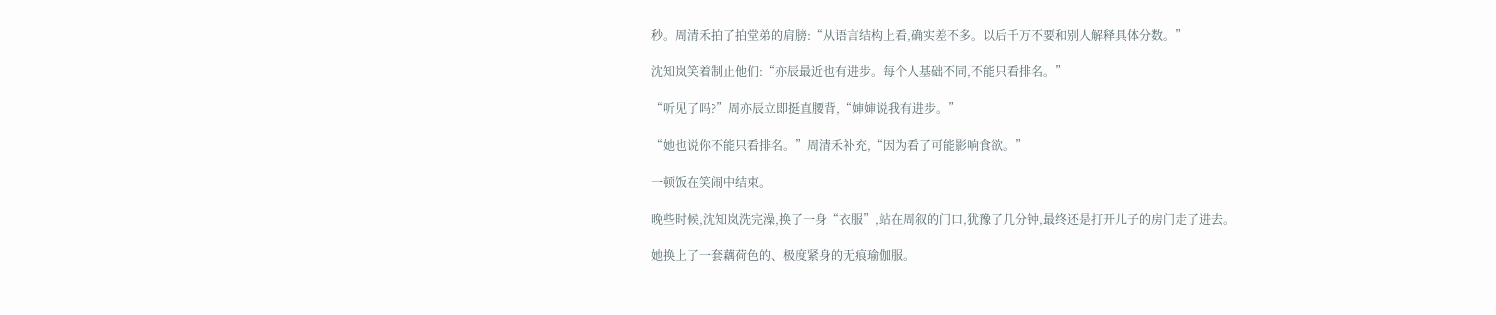秒。周清禾拍了拍堂弟的肩膀:“从语言结构上看,确实差不多。以后千万不要和别人解释具体分数。”

沈知岚笑着制止他们:“亦辰最近也有进步。每个人基础不同,不能只看排名。”

“听见了吗?”周亦辰立即挺直腰背,“婶婶说我有进步。”

“她也说你不能只看排名。”周清禾补充,“因为看了可能影响食欲。”

一顿饭在笑闹中结束。

晚些时候,沈知岚洗完澡,换了一身“衣服”,站在周叙的门口,犹豫了几分钟,最终还是打开儿子的房门走了进去。

她换上了一套藕荷色的、极度紧身的无痕瑜伽服。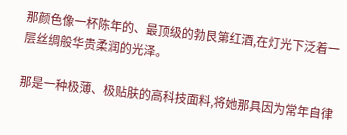那颜色像一杯陈年的、最顶级的勃艮第红酒,在灯光下泛着一层丝绸般华贵柔润的光泽。

那是一种极薄、极贴肤的高科技面料,将她那具因为常年自律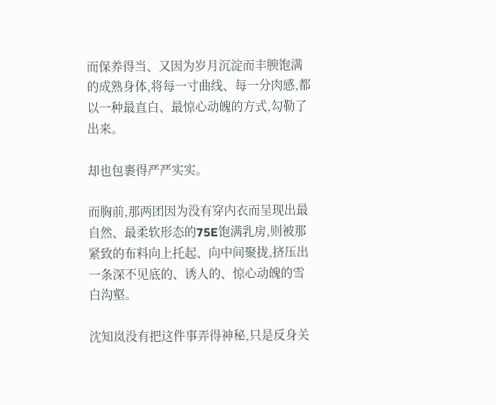而保养得当、又因为岁月沉淀而丰腴饱满的成熟身体,将每一寸曲线、每一分肉感,都以一种最直白、最惊心动魄的方式,勾勒了出来。

却也包裹得严严实实。

而胸前,那两团因为没有穿内衣而呈现出最自然、最柔软形态的75E饱满乳房,则被那紧致的布料向上托起、向中间聚拢,挤压出一条深不见底的、诱人的、惊心动魄的雪白沟壑。

沈知岚没有把这件事弄得神秘,只是反身关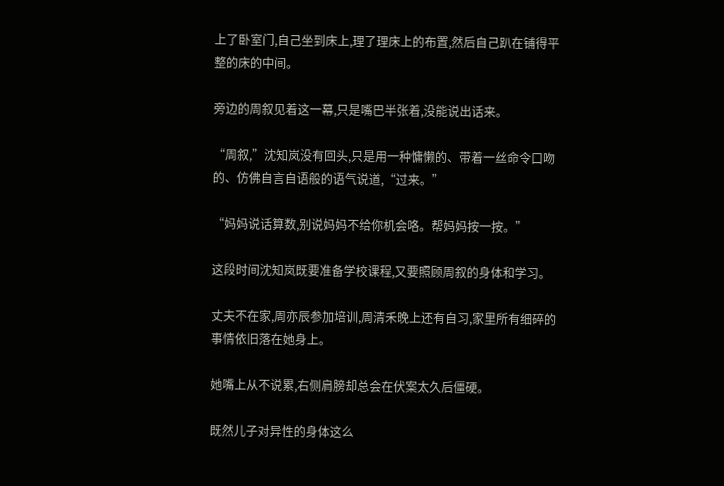上了卧室门,自己坐到床上,理了理床上的布置,然后自己趴在铺得平整的床的中间。

旁边的周叙见着这一幕,只是嘴巴半张着,没能说出话来。

“周叙,”沈知岚没有回头,只是用一种慵懒的、带着一丝命令口吻的、仿佛自言自语般的语气说道,“过来。”

“妈妈说话算数,别说妈妈不给你机会咯。帮妈妈按一按。”

这段时间沈知岚既要准备学校课程,又要照顾周叙的身体和学习。

丈夫不在家,周亦辰参加培训,周清禾晚上还有自习,家里所有细碎的事情依旧落在她身上。

她嘴上从不说累,右侧肩膀却总会在伏案太久后僵硬。

既然儿子对异性的身体这么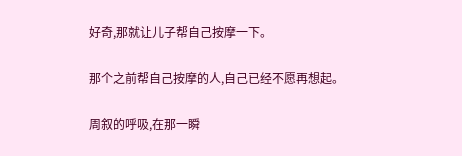好奇,那就让儿子帮自己按摩一下。

那个之前帮自己按摩的人,自己已经不愿再想起。

周叙的呼吸,在那一瞬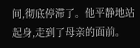间,彻底停滞了。他平静地站起身,走到了母亲的面前。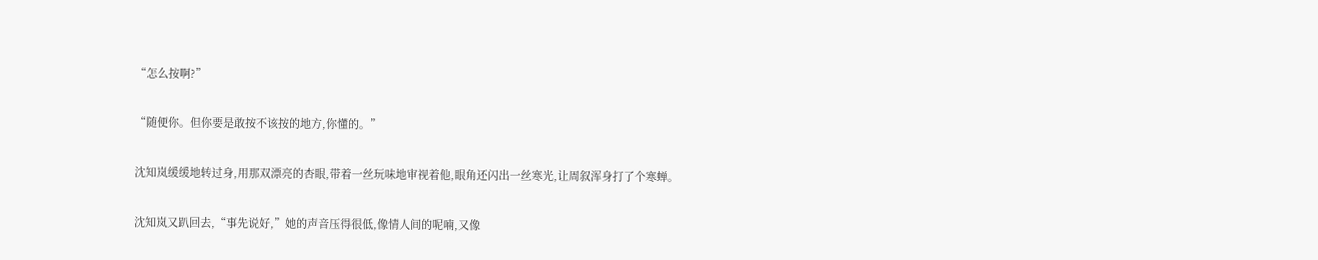“怎么按啊?”

“随便你。但你要是敢按不该按的地方,你懂的。”

沈知岚缓缓地转过身,用那双漂亮的杏眼,带着一丝玩味地审视着他,眼角还闪出一丝寒光,让周叙浑身打了个寒蝉。

沈知岚又趴回去,“事先说好,”她的声音压得很低,像情人间的呢喃,又像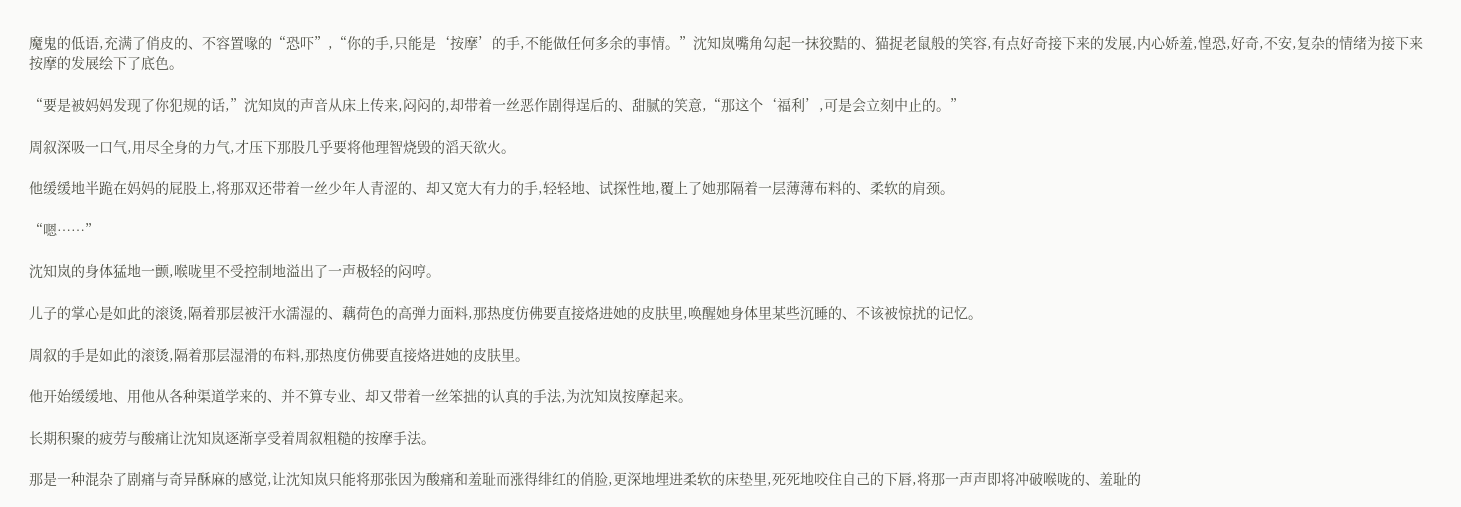魔鬼的低语,充满了俏皮的、不容置喙的“恐吓”,“你的手,只能是‘按摩’的手,不能做任何多余的事情。”沈知岚嘴角勾起一抹狡黠的、猫捉老鼠般的笑容,有点好奇接下来的发展,内心娇羞,惶恐,好奇,不安,复杂的情绪为接下来按摩的发展绘下了底色。

“要是被妈妈发现了你犯规的话,”沈知岚的声音从床上传来,闷闷的,却带着一丝恶作剧得逞后的、甜腻的笑意,“那这个‘福利’,可是会立刻中止的。”

周叙深吸一口气,用尽全身的力气,才压下那股几乎要将他理智烧毁的滔天欲火。

他缓缓地半跪在妈妈的屁股上,将那双还带着一丝少年人青涩的、却又宽大有力的手,轻轻地、试探性地,覆上了她那隔着一层薄薄布料的、柔软的肩颈。

“嗯……”

沈知岚的身体猛地一颤,喉咙里不受控制地溢出了一声极轻的闷哼。

儿子的掌心是如此的滚烫,隔着那层被汗水濡湿的、藕荷色的高弹力面料,那热度仿佛要直接烙进她的皮肤里,唤醒她身体里某些沉睡的、不该被惊扰的记忆。

周叙的手是如此的滚烫,隔着那层湿滑的布料,那热度仿佛要直接烙进她的皮肤里。

他开始缓缓地、用他从各种渠道学来的、并不算专业、却又带着一丝笨拙的认真的手法,为沈知岚按摩起来。

长期积聚的疲劳与酸痛让沈知岚逐渐享受着周叙粗糙的按摩手法。

那是一种混杂了剧痛与奇异酥麻的感觉,让沈知岚只能将那张因为酸痛和羞耻而涨得绯红的俏脸,更深地埋进柔软的床垫里,死死地咬住自己的下唇,将那一声声即将冲破喉咙的、羞耻的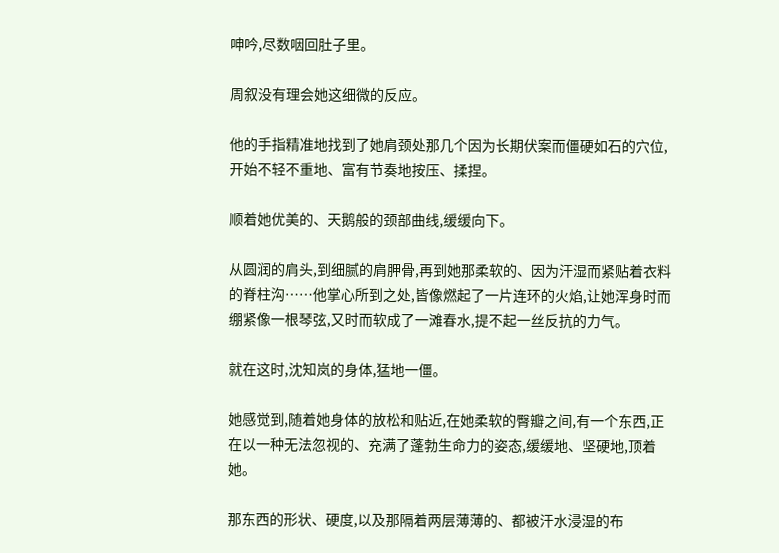呻吟,尽数咽回肚子里。

周叙没有理会她这细微的反应。

他的手指精准地找到了她肩颈处那几个因为长期伏案而僵硬如石的穴位,开始不轻不重地、富有节奏地按压、揉捏。

顺着她优美的、天鹅般的颈部曲线,缓缓向下。

从圆润的肩头,到细腻的肩胛骨,再到她那柔软的、因为汗湿而紧贴着衣料的脊柱沟……他掌心所到之处,皆像燃起了一片连环的火焰,让她浑身时而绷紧像一根琴弦,又时而软成了一滩春水,提不起一丝反抗的力气。

就在这时,沈知岚的身体,猛地一僵。

她感觉到,随着她身体的放松和贴近,在她柔软的臀瓣之间,有一个东西,正在以一种无法忽视的、充满了蓬勃生命力的姿态,缓缓地、坚硬地,顶着她。

那东西的形状、硬度,以及那隔着两层薄薄的、都被汗水浸湿的布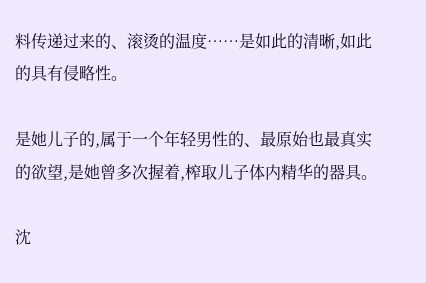料传递过来的、滚烫的温度……是如此的清晰,如此的具有侵略性。

是她儿子的,属于一个年轻男性的、最原始也最真实的欲望,是她曾多次握着,榨取儿子体内精华的器具。

沈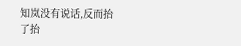知岚没有说话,反而抬了抬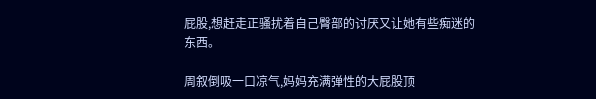屁股,想赶走正骚扰着自己臀部的讨厌又让她有些痴迷的东西。

周叙倒吸一口凉气,妈妈充满弹性的大屁股顶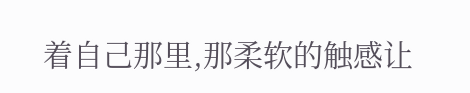着自己那里,那柔软的触感让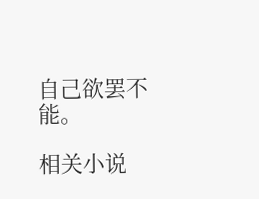自己欲罢不能。

相关小说